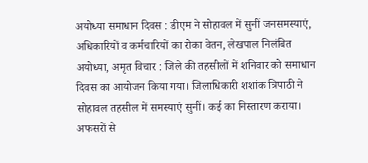अयोध्या समाधान दिवस : डीएम ने सोहावल में सुनीं जनसमस्याएं, अधिकारियों व कर्मचारियों का रोका वेतन, लेखपाल निलंबित
अयोध्या, अमृत विचार : जिले की तहसीलों में शनिवार को समाधान दिवस का आयोजन किया गया। जिलाधिकारी शशांक त्रिपाठी ने सोहावल तहसील में समस्याएं सुनीं। कई का निस्तारण कराया। अफसरों से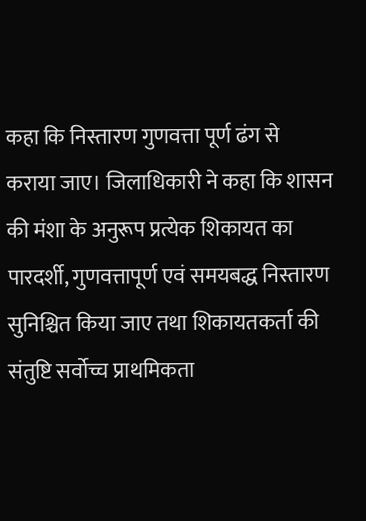कहा कि निस्तारण गुणवत्ता पूर्ण ढंग से कराया जाए। जिलाधिकारी ने कहा कि शासन की मंशा के अनुरूप प्रत्येक शिकायत का पारदर्शी, गुणवत्तापूर्ण एवं समयबद्ध निस्तारण सुनिश्चित किया जाए तथा शिकायतकर्ता की संतुष्टि सर्वोच्च प्राथमिकता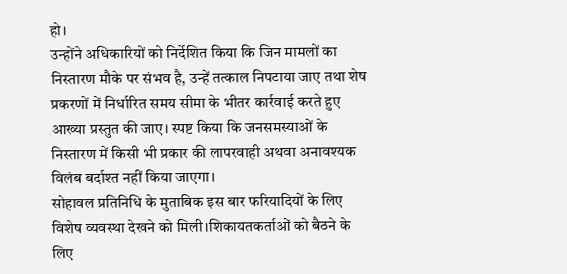हो।
उन्होंने अधिकारियों को निर्देशित किया कि जिन मामलों का निस्तारण मौके पर संभव है, उन्हें तत्काल निपटाया जाए तथा शेष प्रकरणों में निर्धारित समय सीमा के भीतर कार्रवाई करते हुए आख्या प्रस्तुत की जाए। स्पष्ट किया कि जनसमस्याओं के निस्तारण में किसी भी प्रकार की लापरवाही अथवा अनावश्यक विलंब बर्दाश्त नहीं किया जाएगा।
सोहावल प्रतिनिधि के मुताबिक इस बार फरियादियों के लिए विशेष व्यवस्था देखने को मिली।शिकायतकर्ताओं को बैठने के लिए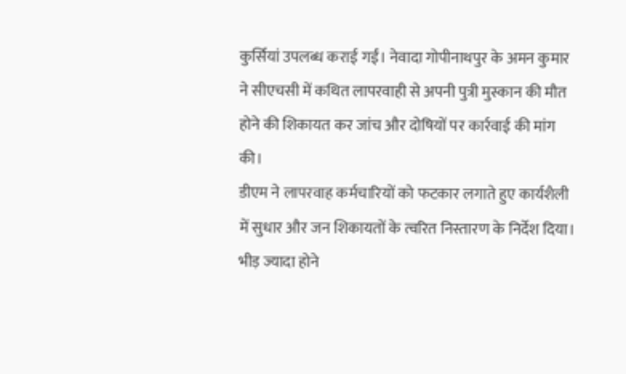कुर्सियां उपलब्ध कराई गईं। नेवादा गोपीनाथपुर के अमन कुमार ने सीएचसी में कथित लापरवाही से अपनी पुत्री मुस्कान की मौत होने की शिकायत कर जांच और दोषियों पर कार्रवाई की मांग की।
डीएम ने लापरवाह कर्मचारियों को फटकार लगाते हुए कार्यशैली में सुधार और जन शिकायतों के त्वरित निस्तारण के निर्देश दिया। भीड़ ज्यादा होने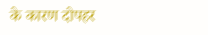के कारण दोपहर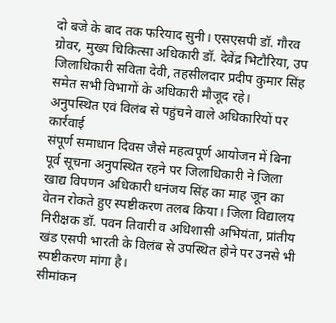दो बजे के बाद तक फरियाद सुनी। एसएसपी डॉ. गौरव ग्रोवर, मुख्य चिकित्सा अधिकारी डॉ. देवेंद्र भिटौरिया, उप जिलाधिकारी सविता देवी, तहसीलदार प्रदीप कुमार सिंह समेत सभी विभागों के अधिकारी मौजूद रहे।
अनुपस्थित एवं विलंब से पहुंचने वाले अधिकारियों पर कार्रवाई
संपूर्ण समाधान दिवस जैसे महत्वपूर्ण आयोजन में बिना पूर्व सूचना अनुपस्थित रहने पर जिलाधिकारी ने जिला खाद्य विपणन अधिकारी धनंजय सिंह का माह जून का वेतन रोकते हुए स्पष्टीकरण तलब किया। जिला विद्यालय निरीक्षक डॉ. पवन तिवारी व अधिशासी अभियंता, प्रांतीय खंड एसपी भारती के विलंब से उपस्थित होने पर उनसे भी स्पष्टीकरण मांगा है।
सीमांकन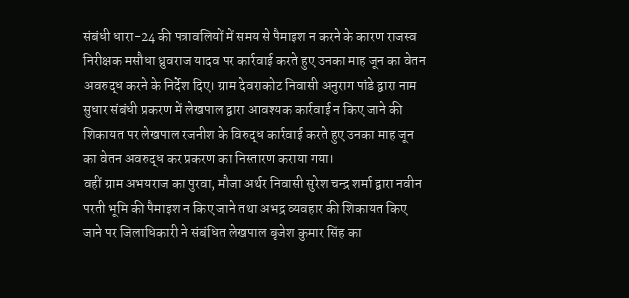संबंधी धारा-24 की पत्रावलियों में समय से पैमाइश न करने के कारण राजस्व निरीक्षक मसौधा ध्रुवराज यादव पर कार्रवाई करते हुए उनका माह जून का वेतन अवरुद्ध करने के निर्देश दिए। ग्राम देवराकोट निवासी अनुराग पांडे द्वारा नाम सुधार संबंधी प्रकरण में लेखपाल द्वारा आवश्यक कार्रवाई न किए जाने की शिकायत पर लेखपाल रजनीश के विरुद्ध कार्रवाई करते हुए उनका माह जून का वेतन अवरुद्ध कर प्रकरण का निस्तारण कराया गया।
वहीं ग्राम अभयराज का पुरवा, मौजा अर्थर निवासी सुरेश चन्द्र शर्मा द्वारा नवीन परती भूमि की पैमाइश न किए जाने तथा अभद्र व्यवहार की शिकायत किए जाने पर जिलाधिकारी ने संबंधित लेखपाल बृजेश कुमार सिंह का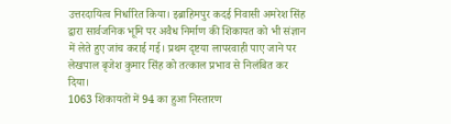उत्तरदायित्व निर्धारित किया। इब्राहिमपुर कदई निवासी अमरेश सिंह द्वारा सार्वजनिक भूमि पर अवैध निर्माण की शिकायत को भी संज्ञान में लेते हुए जांच कराई गई। प्रथम दृष्टया लापरवाही पाए जाने पर लेखपाल बृजेश कुमार सिंह को तत्काल प्रभाव से निलंबित कर दिया।
1063 शिकायतों में 94 का हुआ निस्तारण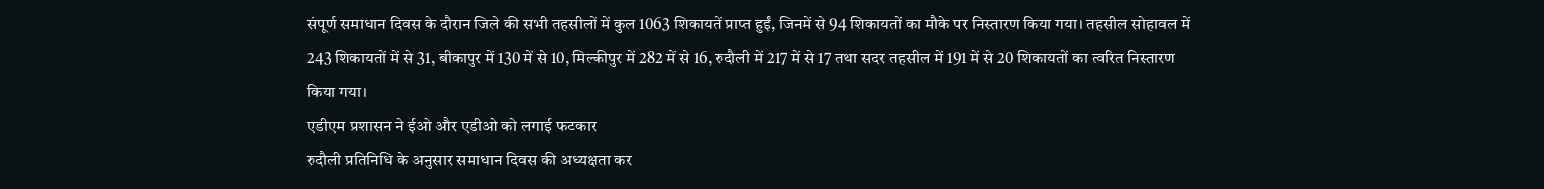संपूर्ण समाधान दिवस के दौरान जिले की सभी तहसीलों में कुल 1063 शिकायतें प्राप्त हुईं, जिनमें से 94 शिकायतों का मौके पर निस्तारण किया गया। तहसील सोहावल में 243 शिकायतों में से 31, बीकापुर में 130 में से 10, मिल्कीपुर में 282 में से 16, रुदौली में 217 में से 17 तथा सदर तहसील में 191 में से 20 शिकायतों का त्वरित निस्तारण किया गया।
एडीएम प्रशासन ने ईओ और एडीओ को लगाई फटकार
रुदौली प्रतिनिधि के अनुसार समाधान दिवस की अध्यक्षता कर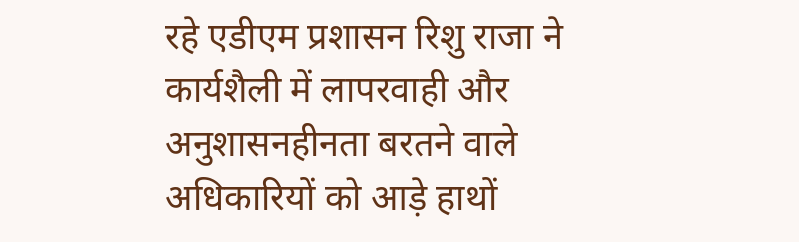रहे एडीएम प्रशासन रिशु राजा ने कार्यशैली में लापरवाही और अनुशासनहीनता बरतने वाले अधिकारियों को आड़े हाथों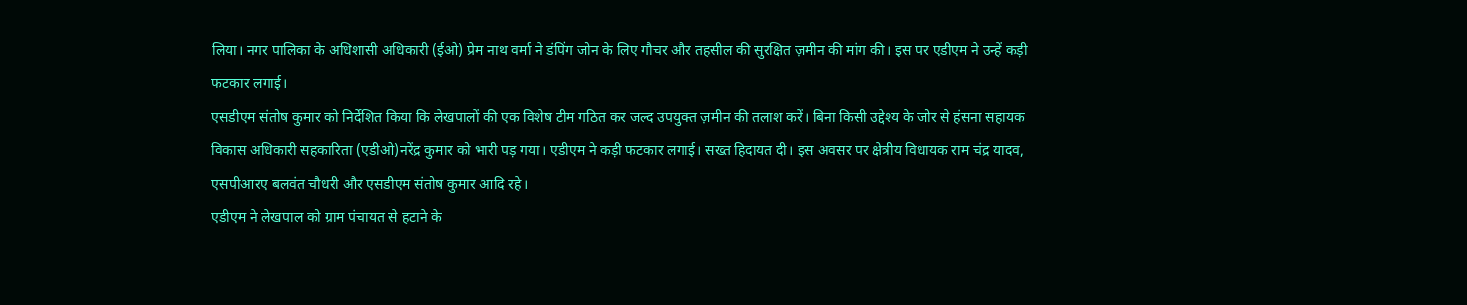लिया। नगर पालिका के अधिशासी अधिकारी (ईओ) प्रेम नाथ वर्मा ने डंपिंग जोन के लिए गौचर और तहसील की सुरक्षित ज़मीन की मांग की। इस पर एडीएम ने उन्हें कड़ी फटकार लगाई।
एसडीएम संतोष कुमार को निर्देशित किया कि लेखपालों की एक विशेष टीम गठित कर जल्द उपयुक्त ज़मीन की तलाश करें। बिना किसी उद्देश्य के जोर से हंसना सहायक विकास अधिकारी सहकारिता (एडीओ)नरेंद्र कुमार को भारी पड़ गया। एडीएम ने कड़ी फटकार लगाई। सख्त हिदायत दी। इस अवसर पर क्षेत्रीय विधायक राम चंद्र यादव, एसपीआरए बलवंत चौधरी और एसडीएम संतोष कुमार आदि रहे।
एडीएम ने लेखपाल को ग्राम पंचायत से हटाने के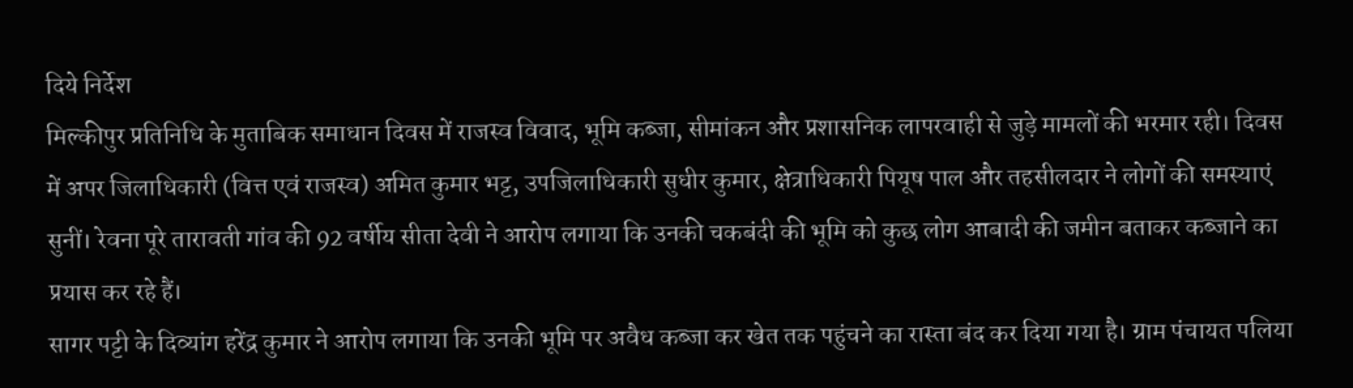दिये निर्देश
मिल्कीपुर प्रतिनिधि के मुताबिक समाधान दिवस में राजस्व विवाद, भूमि कब्जा, सीमांकन और प्रशासनिक लापरवाही से जुड़े मामलों की भरमार रही। दिवस में अपर जिलाधिकारी (वित्त एवं राजस्व) अमित कुमार भट्ट, उपजिलाधिकारी सुधीर कुमार, क्षेत्राधिकारी पियूष पाल और तहसीलदार ने लोगों की समस्याएं सुनीं। रेवना पूरे तारावती गांव की 92 वर्षीय सीता देवी ने आरोप लगाया कि उनकी चकबंदी की भूमि को कुछ लोग आबादी की जमीन बताकर कब्जाने का प्रयास कर रहे हैं।
सागर पट्टी के दिव्यांग हरेंद्र कुमार ने आरोप लगाया कि उनकी भूमि पर अवैध कब्जा कर खेत तक पहुंचने का रास्ता बंद कर दिया गया है। ग्राम पंचायत पलिया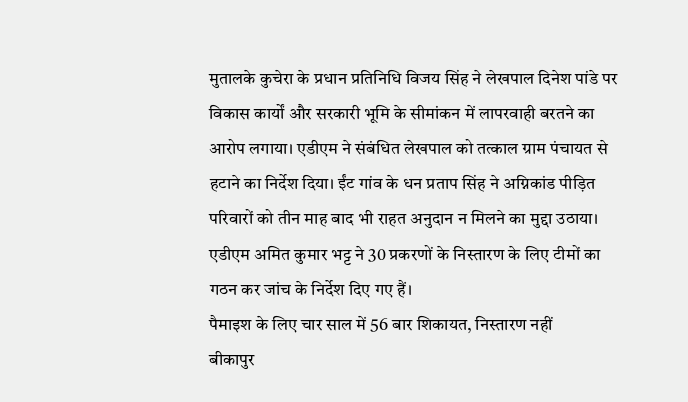मुतालके कुचेरा के प्रधान प्रतिनिधि विजय सिंह ने लेखपाल दिनेश पांडे पर विकास कार्यों और सरकारी भूमि के सीमांकन में लापरवाही बरतने का आरोप लगाया। एडीएम ने संबंधित लेखपाल को तत्काल ग्राम पंचायत से हटाने का निर्देश दिया। ईंट गांव के धन प्रताप सिंह ने अग्निकांड पीड़ित परिवारों को तीन माह बाद भी राहत अनुदान न मिलने का मुद्दा उठाया। एडीएम अमित कुमार भट्ट ने 30 प्रकरणों के निस्तारण के लिए टीमों का गठन कर जांच के निर्देश दिए गए हैं।
पैमाइश के लिए चार साल में 56 बार शिकायत, निस्तारण नहीं
बीकापुर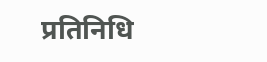प्रतिनिधि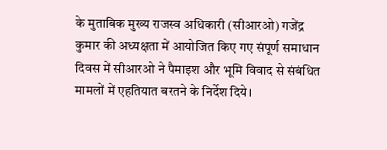के मुताबिक मुख्य राजस्व अधिकारी (सीआरओ) गजेंद्र कुमार की अध्यक्षता में आयोजित किए गए संपूर्ण समाधान दिवस में सीआरओ ने पैमाइश और भूमि विवाद से संबंधित मामलों में एहतियात बरतने के निर्देश दिये।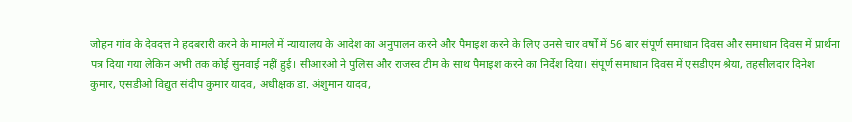जोहन गांव के देवदत्त ने हदबरारी करने के मामले में न्यायालय के आदेश का अनुपालन करने और पैमाइश करने के लिए उनसे चार वर्षों में 56 बार संपूर्ण समाधान दिवस और समाधान दिवस में प्रार्थना पत्र दिया गया लेकिन अभी तक कोई सुनवाई नहीं हुई। सीआरओ ने पुलिस और राजस्व टीम के साथ पैमाइश करने का निर्देश दिया। संपूर्ण समाधान दिवस में एसडीएम श्रेया, तहसीलदार दिनेश कुमार, एसडीओ विद्युत संदीप कुमार यादव, अधीक्षक डा. अंशुमान यादव,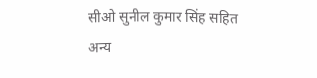सीओ सुनील कुमार सिंह सहित अन्य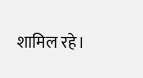शामिल रहे।